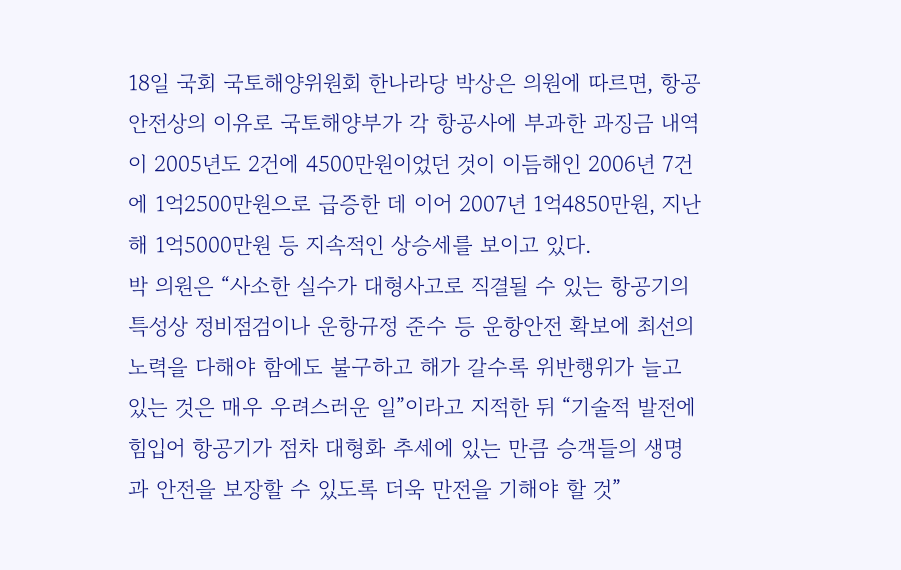18일 국회 국토해양위원회 한나라당 박상은 의원에 따르면, 항공안전상의 이유로 국토해양부가 각 항공사에 부과한 과징금 내역이 2005년도 2건에 4500만원이었던 것이 이듬해인 2006년 7건에 1억2500만원으로 급증한 데 이어 2007년 1억4850만원, 지난해 1억5000만원 등 지속적인 상승세를 보이고 있다.
박 의원은 “사소한 실수가 대형사고로 직결될 수 있는 항공기의 특성상 정비점검이나 운항규정 준수 등 운항안전 확보에 최선의 노력을 다해야 함에도 불구하고 해가 갈수록 위반행위가 늘고 있는 것은 매우 우려스러운 일”이라고 지적한 뒤 “기술적 발전에 힘입어 항공기가 점차 대형화 추세에 있는 만큼 승객들의 생명과 안전을 보장할 수 있도록 더욱 만전을 기해야 할 것”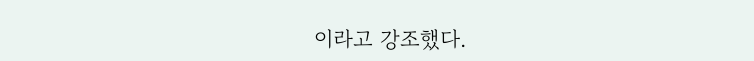이라고 강조했다.